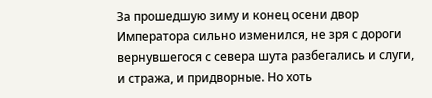За прошедшую зиму и конец осени двор Императора сильно изменился, не зря с дороги вернувшегося с севера шута разбегались и слуги, и стража, и придворные. Но хоть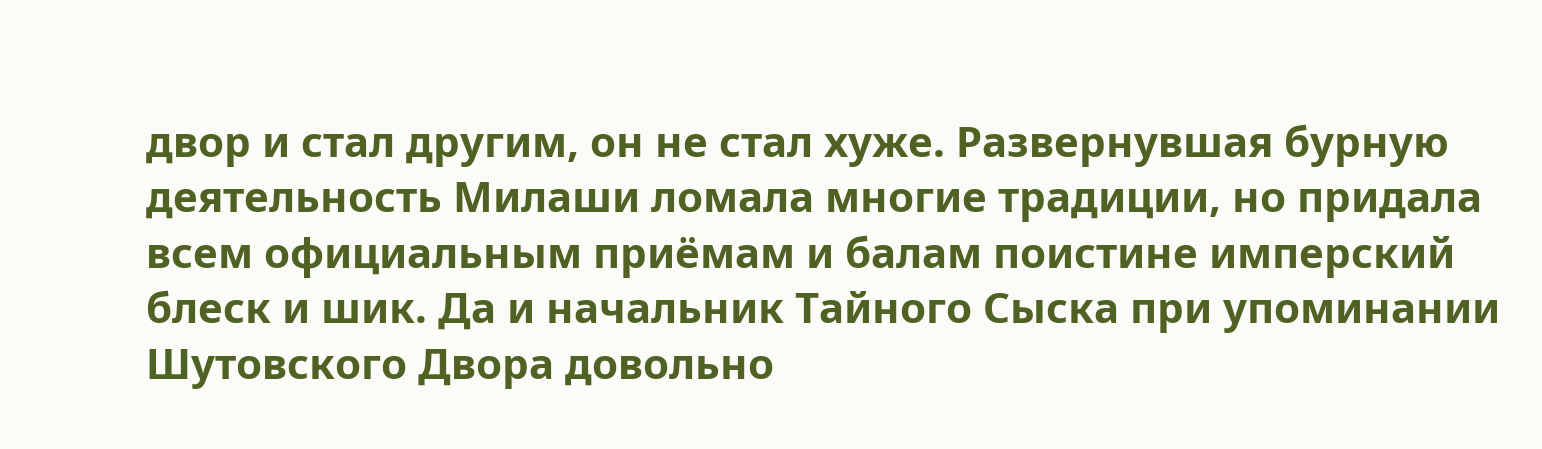двор и стал другим, он не стал хуже. Развернувшая бурную деятельность Милаши ломала многие традиции, но придала всем официальным приёмам и балам поистине имперский блеск и шик. Да и начальник Тайного Сыска при упоминании Шутовского Двора довольно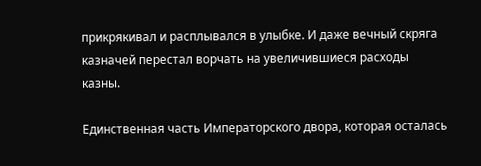прикрякивал и расплывался в улыбке. И даже вечный скряга казначей перестал ворчать на увеличившиеся расходы казны.

Единственная часть Императорского двора, которая осталась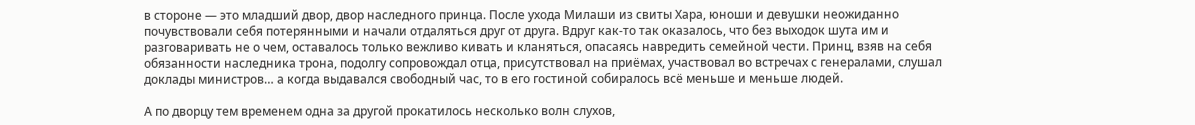в стороне — это младший двор, двор наследного принца. После ухода Милаши из свиты Хара, юноши и девушки неожиданно почувствовали себя потерянными и начали отдаляться друг от друга. Вдруг как-то так оказалось, что без выходок шута им и разговаривать не о чем, оставалось только вежливо кивать и кланяться, опасаясь навредить семейной чести. Принц, взяв на себя обязанности наследника трона, подолгу сопровождал отца, присутствовал на приёмах, участвовал во встречах с генералами, слушал доклады министров… а когда выдавался свободный час, то в его гостиной собиралось всё меньше и меньше людей.

А по дворцу тем временем одна за другой прокатилось несколько волн слухов,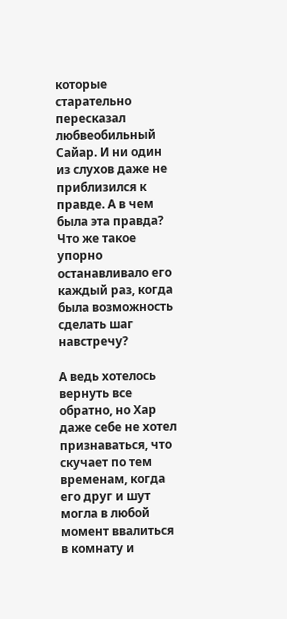которые старательно пересказал любвеобильный Сайар. И ни один из слухов даже не приблизился к правде. А в чем была эта правда? Что же такое упорно останавливало его каждый раз, когда была возможность сделать шаг навстречу?

А ведь хотелось вернуть все обратно, но Хар даже себе не хотел признаваться, что скучает по тем временам, когда его друг и шут могла в любой момент ввалиться в комнату и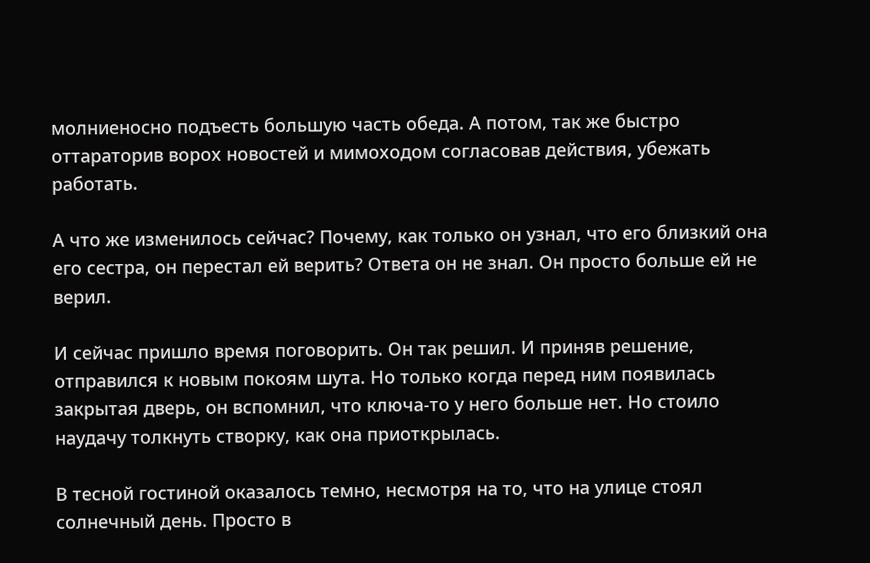молниеносно подъесть большую часть обеда. А потом, так же быстро оттараторив ворох новостей и мимоходом согласовав действия, убежать работать.

А что же изменилось сейчас? Почему, как только он узнал, что его близкий она его сестра, он перестал ей верить? Ответа он не знал. Он просто больше ей не верил.

И сейчас пришло время поговорить. Он так решил. И приняв решение, отправился к новым покоям шута. Но только когда перед ним появилась закрытая дверь, он вспомнил, что ключа-то у него больше нет. Но стоило наудачу толкнуть створку, как она приоткрылась.

В тесной гостиной оказалось темно, несмотря на то, что на улице стоял солнечный день. Просто в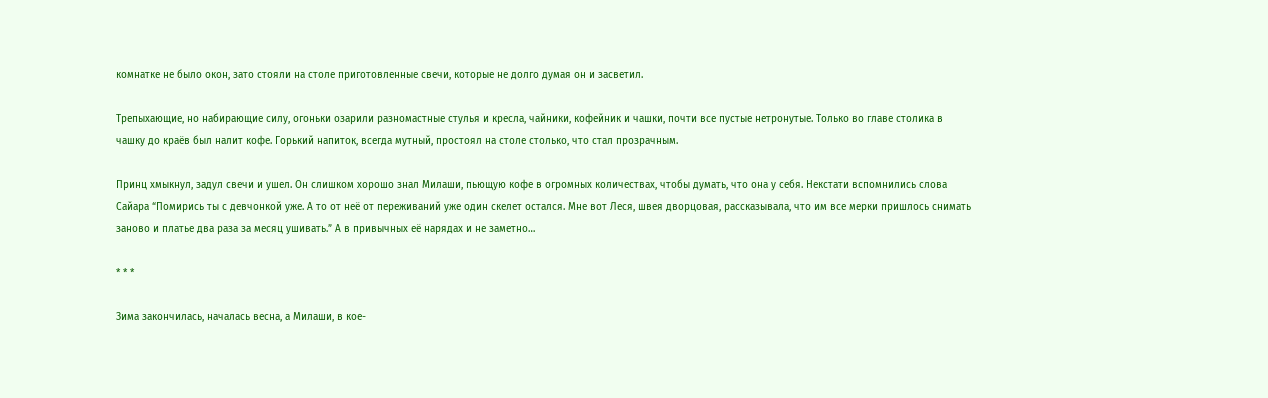комнатке не было окон, зато стояли на столе приготовленные свечи, которые не долго думая он и засветил.

Трепыхающие, но набирающие силу, огоньки озарили разномастные стулья и кресла, чайники, кофейник и чашки, почти все пустые нетронутые. Только во главе столика в чашку до краёв был налит кофе. Горький напиток, всегда мутный, простоял на столе столько, что стал прозрачным.

Принц хмыкнул, задул свечи и ушел. Он слишком хорошо знал Милаши, пьющую кофе в огромных количествах, чтобы думать, что она у себя. Некстати вспомнились слова Сайара “Помирись ты с девчонкой уже. А то от неё от переживаний уже один скелет остался. Мне вот Леся, швея дворцовая, рассказывала, что им все мерки пришлось снимать заново и платье два раза за месяц ушивать.” А в привычных её нарядах и не заметно…

* * *

Зима закончилась, началась весна, а Милаши, в кое-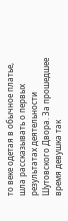то веке одетая в обычное платье, шла рассказывать о первых результатах деятельности Шутовского Двора. За прошедшее время девушка так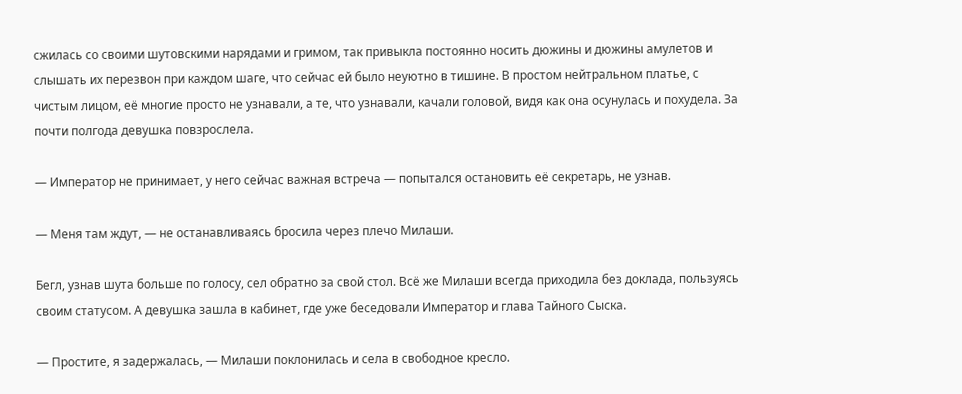сжилась со своими шутовскими нарядами и гримом, так привыкла постоянно носить дюжины и дюжины амулетов и слышать их перезвон при каждом шаге, что сейчас ей было неуютно в тишине. В простом нейтральном платье, с чистым лицом, её многие просто не узнавали, а те, что узнавали, качали головой, видя как она осунулась и похудела. За почти полгода девушка повзрослела.

— Император не принимает, у него сейчас важная встреча — попытался остановить её секретарь, не узнав.

— Меня там ждут, — не останавливаясь бросила через плечо Милаши.

Бегл, узнав шута больше по голосу, сел обратно за свой стол. Всё же Милаши всегда приходила без доклада, пользуясь своим статусом. А девушка зашла в кабинет, где уже беседовали Император и глава Тайного Сыска.

— Простите, я задержалась, — Милаши поклонилась и села в свободное кресло.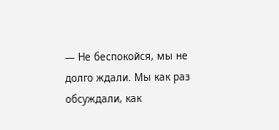— Не беспокойся, мы не долго ждали. Мы как раз обсуждали, как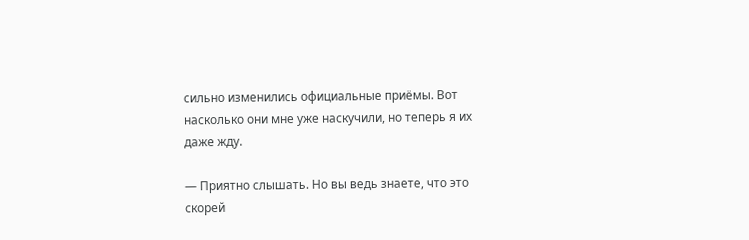сильно изменились официальные приёмы. Вот насколько они мне уже наскучили, но теперь я их даже жду.

— Приятно слышать. Но вы ведь знаете, что это скорей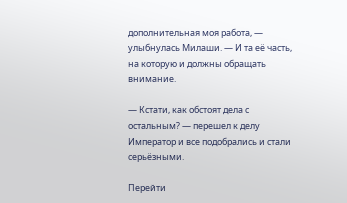дополнительная моя работа, — улыбнулась Милаши. — И та её часть, на которую и должны обращать внимание.

— Кстати, как обстоят дела с остальным? — перешел к делу Император и все подобрались и стали серьёзными.

Перейти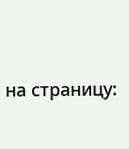на страницу: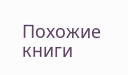Похожие книги